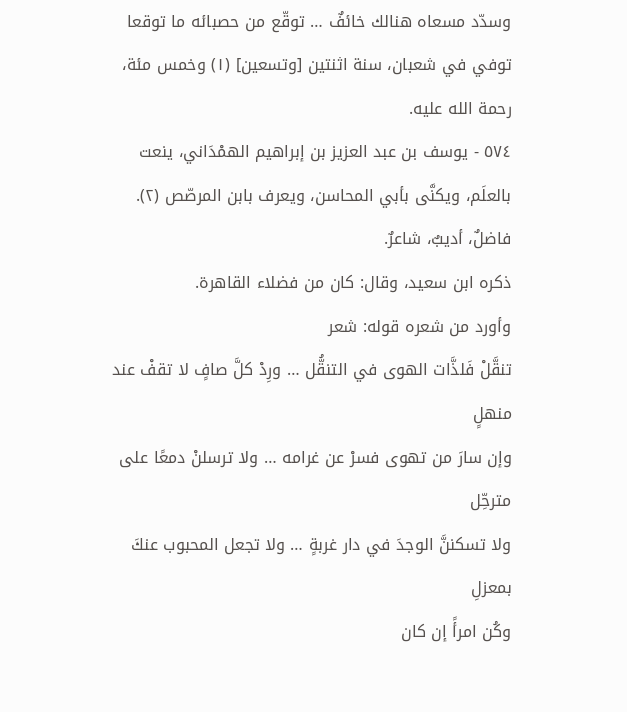وسدّد مسعاه هنالك خائفٌ … توقّع من حصبائه ما توقعا
توفي في شعبان، سنة اثنتين [وتسعين] (١) وخمس مئة، رحمة الله عليه.
٥٧٤ - يوسف بن عبد العزيز بن إبراهيم الهمْدَاني، ينعت بالعلَم، ويكنَّى بأبي المحاسن، ويعرف بابن المرصّص (٢).
فاضلٌ، أديبٌ، شاعرٌ.
ذكره ابن سعيد، وقال: كان من فضلاء القاهرة.
وأورد من شعره قوله: شعر
تنقَّلْ فَلذَّات الهوى في التنقُّل … ورِدْ كلَّ صافٍ لا تقفْ عند منهلٍ
وإن سارَ من تهوى فسرْ عن غرامه … ولا ترسلنْ دمعًا على مترحِّل
ولا تسكننَّ الوجدَ في دار غربةٍ … ولا تجعل المحبوب عنكَ بمعزلِ
وكُن امرأً إن كان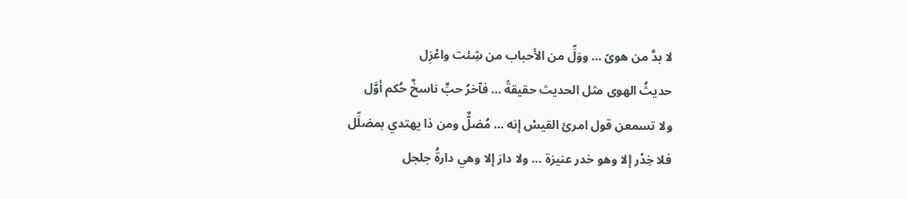لا بدَّ من هوىً … ووَلِّ من الأحباب من شِئت واعْزِل
حديثُ الهوى مثل الحديث حقيقةً … فآخرُ حبٍّ ناسخٌ حُكم أوَّل
ولا تسمعن قول امرئ القيسْ إنه … مُضلٌّ ومن ذا يهتدي بمضلِّل
فلا خِدْر إلا وهو خدر عنيزة … ولا دارَ إلا وهي دارةُ جلجل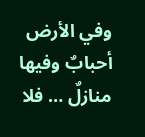وفي الأرض أحبابٌ وفيها منازلٌ … فلا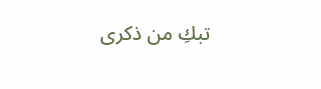تبكِ من ذكرى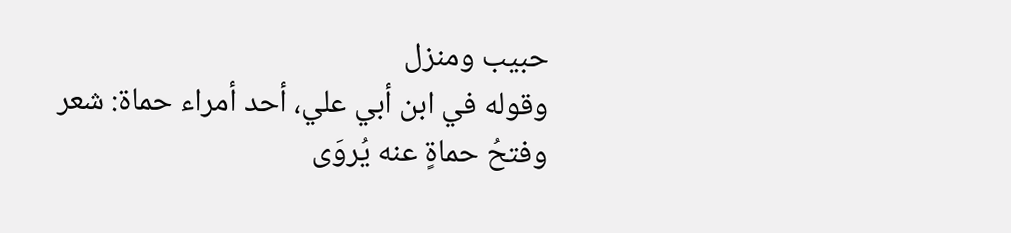حبيب ومنزل
وقوله في ابن أبي علي، أحد أمراء حماة: شعر
وفتحُ حماةٍ عنه يُروَى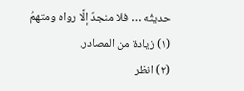حديثُه … فلا منجدٌ إلَّا رواه ومتهمُ
(١) زيادة من المصادر.
(٢) انظر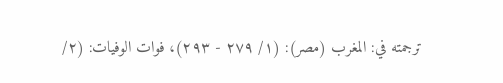ترجمته في: المغرب (مصر): (١/ ٢٧٩ - ٢٩٣)، فوات الوفيات: (٢/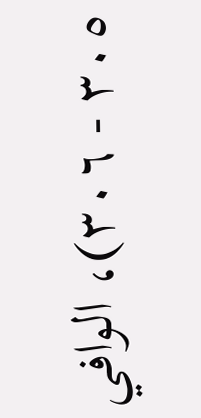٣٠٥ - ٣٠٦)، الوافي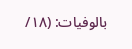بالوفيات: (١٨/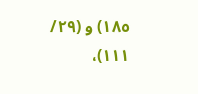١٨٥) و (٢٩/ ١١١)،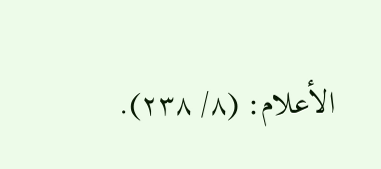الأعلام: (٨/ ٢٣٨).